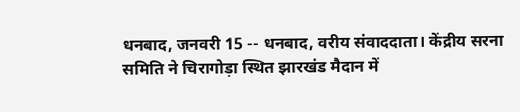धनबाद, जनवरी 15 -- धनबाद, वरीय संवाददाता। केंद्रीय सरना समिति ने चिरागोड़ा स्थित झारखंड मैदान में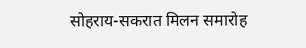सोहराय-सकरात मिलन समारोह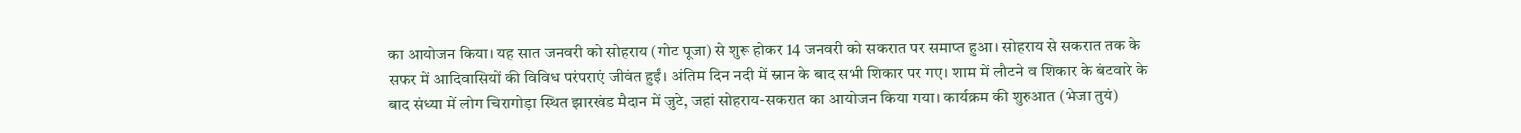का आयोजन किया। यह सात जनवरी को सोहराय (गोट पूजा) से शुरू होकर 14 जनवरी को सकरात पर समाप्त हुआ। सोहराय से सकरात तक के सफर में आदिवासियों की विविध परंपराएं जीवंत हुईं। अंतिम दिन नदी में स्नान के बाद सभी शिकार पर गए। शाम में लौटने व शिकार के बंटवारे के बाद संध्या में लोग चिरागोड़ा स्थित झारखंड मैदान में जुटे, जहां सोहराय-सकरात का आयोजन किया गया। कार्यक्रम की शुरुआत (भेजा तुयं)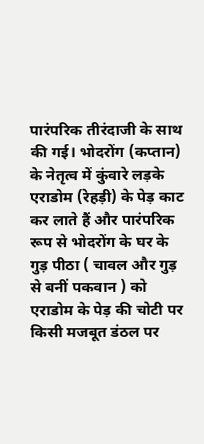पारंपरिक तीरंदाजी के साथ की गई। भोदरोंग (कप्तान) के नेतृत्व में कुंवारे लड़के एराडोम (रेहड़ी) के पेड़ काट कर लाते हैं और पारंपरिक रूप से भोदरोंग के घर के गुड़ पीठा ( चावल और गुड़ से बनीं पकवान ) को एराडोम के पेड़ की चोटी पर किसी मजबूत डंठल पर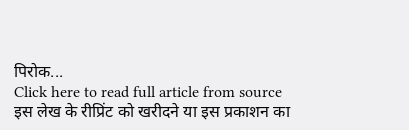पिरोक...
Click here to read full article from source
इस लेख के रीप्रिंट को खरीदने या इस प्रकाशन का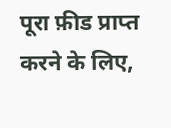पूरा फ़ीड प्राप्त करने के लिए,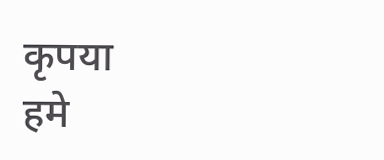कृपया
हमे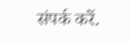संपर्क करें.